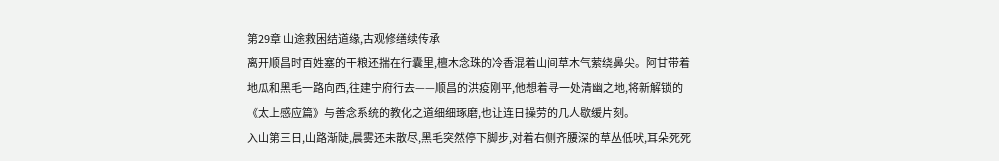第29章 山途救困结道缘,古观修缮续传承
离开顺昌时百姓塞的干粮还揣在行囊里,檀木念珠的冷香混着山间草木气萦绕鼻尖。阿甘带着地瓜和黑毛一路向西,往建宁府行去——顺昌的洪疫刚平,他想着寻一处清幽之地,将新解锁的《太上感应篇》与善念系统的教化之道细细琢磨,也让连日操劳的几人歇缓片刻。
入山第三日,山路渐陡,晨雾还未散尽,黑毛突然停下脚步,对着右侧齐腰深的草丛低吠,耳朵死死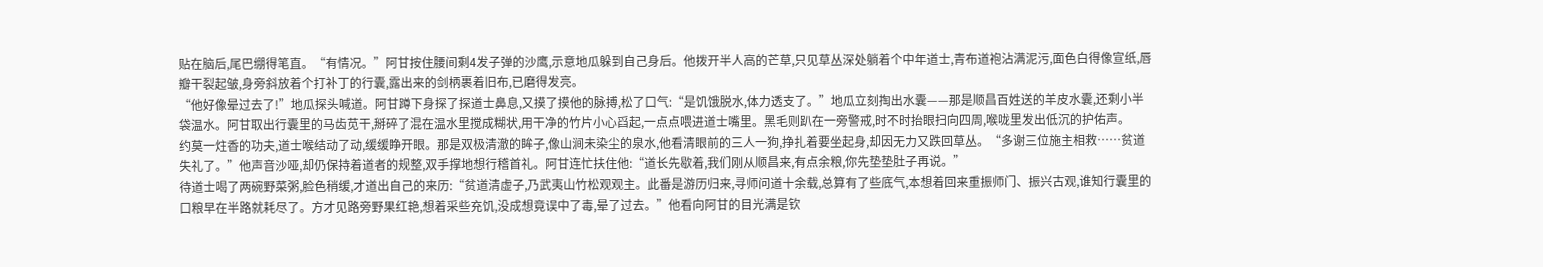贴在脑后,尾巴绷得笔直。“有情况。”阿甘按住腰间剩4发子弹的沙鹰,示意地瓜躲到自己身后。他拨开半人高的芒草,只见草丛深处躺着个中年道士,青布道袍沾满泥污,面色白得像宣纸,唇瓣干裂起皱,身旁斜放着个打补丁的行囊,露出来的剑柄裹着旧布,已磨得发亮。
“他好像晕过去了!”地瓜探头喊道。阿甘蹲下身探了探道士鼻息,又摸了摸他的脉搏,松了口气:“是饥饿脱水,体力透支了。”地瓜立刻掏出水囊——那是顺昌百姓送的羊皮水囊,还剩小半袋温水。阿甘取出行囊里的马齿苋干,掰碎了混在温水里搅成糊状,用干净的竹片小心舀起,一点点喂进道士嘴里。黑毛则趴在一旁警戒,时不时抬眼扫向四周,喉咙里发出低沉的护佑声。
约莫一炷香的功夫,道士喉结动了动,缓缓睁开眼。那是双极清澈的眸子,像山涧未染尘的泉水,他看清眼前的三人一狗,挣扎着要坐起身,却因无力又跌回草丛。“多谢三位施主相救……贫道失礼了。”他声音沙哑,却仍保持着道者的规整,双手撑地想行稽首礼。阿甘连忙扶住他:“道长先歇着,我们刚从顺昌来,有点余粮,你先垫垫肚子再说。”
待道士喝了两碗野菜粥,脸色稍缓,才道出自己的来历:“贫道清虚子,乃武夷山竹松观观主。此番是游历归来,寻师问道十余载,总算有了些底气,本想着回来重振师门、振兴古观,谁知行囊里的口粮早在半路就耗尽了。方才见路旁野果红艳,想着采些充饥,没成想竟误中了毒,晕了过去。”他看向阿甘的目光满是钦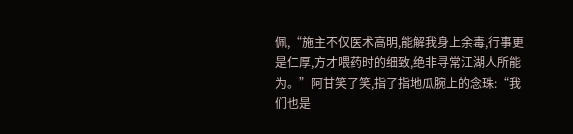佩,“施主不仅医术高明,能解我身上余毒,行事更是仁厚,方才喂药时的细致,绝非寻常江湖人所能为。”阿甘笑了笑,指了指地瓜腕上的念珠:“我们也是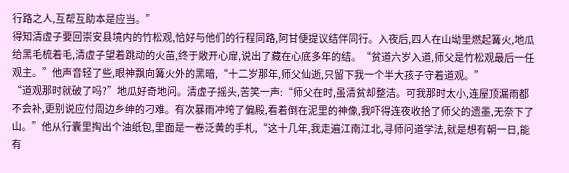行路之人,互帮互助本是应当。”
得知清虚子要回崇安县境内的竹松观,恰好与他们的行程同路,阿甘便提议结伴同行。入夜后,四人在山坳里燃起篝火,地瓜给黑毛梳着毛,清虚子望着跳动的火苗,终于敞开心扉,说出了藏在心底多年的结。“贫道六岁入道,师父是竹松观最后一任观主。”他声音轻了些,眼神飘向篝火外的黑暗,“十二岁那年,师父仙逝,只留下我一个半大孩子守着道观。”
“道观那时就破了吗?”地瓜好奇地问。清虚子摇头,苦笑一声:“师父在时,虽清贫却整洁。可我那时太小,连屋顶漏雨都不会补,更别说应付周边乡绅的刁难。有次暴雨冲垮了偏殿,看着倒在泥里的神像,我吓得连夜收拾了师父的遗墨,无奈下了山。”他从行囊里掏出个油纸包,里面是一卷泛黄的手札,“这十几年,我走遍江南江北,寻师问道学法,就是想有朝一日,能有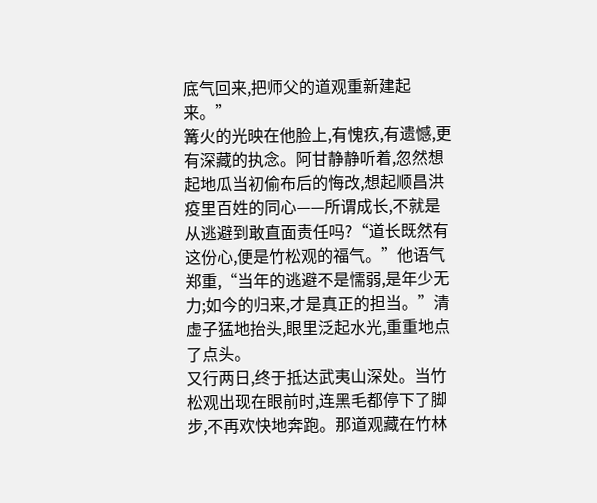底气回来,把师父的道观重新建起来。”
篝火的光映在他脸上,有愧疚,有遗憾,更有深藏的执念。阿甘静静听着,忽然想起地瓜当初偷布后的悔改,想起顺昌洪疫里百姓的同心——所谓成长,不就是从逃避到敢直面责任吗?“道长既然有这份心,便是竹松观的福气。”他语气郑重,“当年的逃避不是懦弱,是年少无力;如今的归来,才是真正的担当。”清虚子猛地抬头,眼里泛起水光,重重地点了点头。
又行两日,终于抵达武夷山深处。当竹松观出现在眼前时,连黑毛都停下了脚步,不再欢快地奔跑。那道观藏在竹林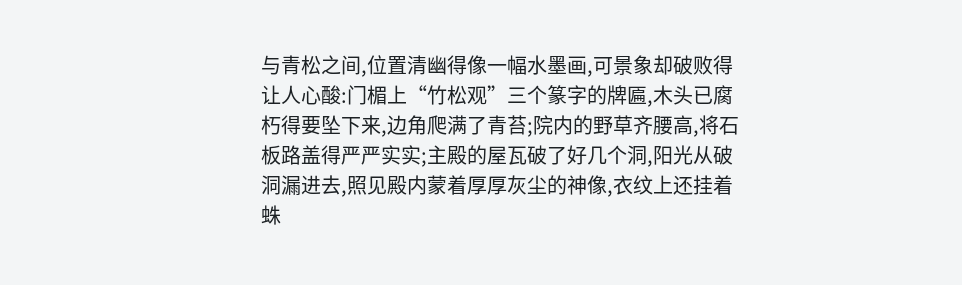与青松之间,位置清幽得像一幅水墨画,可景象却破败得让人心酸:门楣上“竹松观”三个篆字的牌匾,木头已腐朽得要坠下来,边角爬满了青苔;院内的野草齐腰高,将石板路盖得严严实实;主殿的屋瓦破了好几个洞,阳光从破洞漏进去,照见殿内蒙着厚厚灰尘的神像,衣纹上还挂着蛛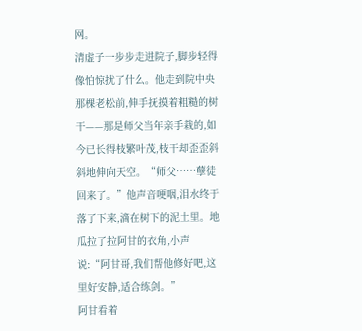网。
清虚子一步步走进院子,脚步轻得像怕惊扰了什么。他走到院中央那棵老松前,伸手抚摸着粗糙的树干——那是师父当年亲手栽的,如今已长得枝繁叶茂,枝干却歪歪斜斜地伸向天空。“师父……孽徒回来了。”他声音哽咽,泪水终于落了下来,滴在树下的泥土里。地瓜拉了拉阿甘的衣角,小声说:“阿甘哥,我们帮他修好吧,这里好安静,适合练剑。”
阿甘看着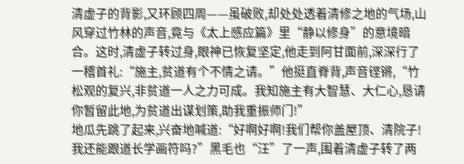清虚子的背影,又环顾四周——虽破败,却处处透着清修之地的气场,山风穿过竹林的声音,竟与《太上感应篇》里“静以修身”的意境暗合。这时,清虚子转过身,眼神已恢复坚定,他走到阿甘面前,深深行了一稽首礼:“施主,贫道有个不情之请。”他挺直脊背,声音铿锵,“竹松观的复兴,非贫道一人之力可成。我知施主有大智慧、大仁心,恳请你暂留此地,为贫道出谋划策,助我重振师门!”
地瓜先跳了起来,兴奋地喊道:“好啊好啊!我们帮你盖屋顶、清院子!我还能跟道长学画符吗?”黑毛也“汪”了一声,围着清虚子转了两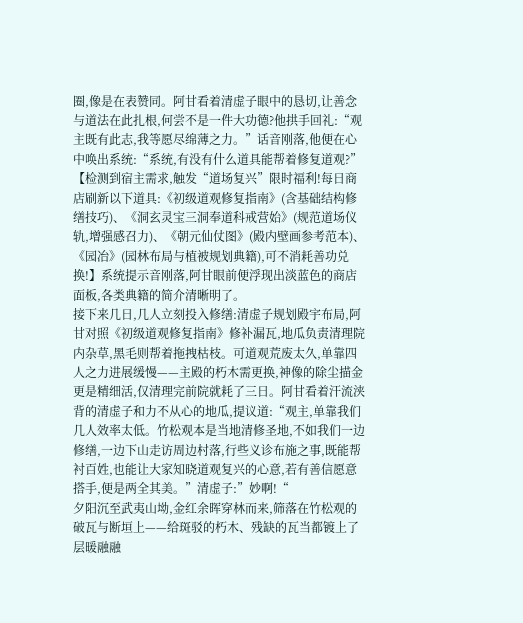圈,像是在表赞同。阿甘看着清虚子眼中的恳切,让善念与道法在此扎根,何尝不是一件大功德?他拱手回礼:“观主既有此志,我等愿尽绵薄之力。”话音刚落,他便在心中唤出系统:“系统,有没有什么道具能帮着修复道观?”
【检测到宿主需求,触发“道场复兴”限时福利!每日商店刷新以下道具:《初级道观修复指南》(含基础结构修缮技巧)、《洞玄灵宝三洞奉道科戒营始》(规范道场仪轨,增强感召力)、《朝元仙仗图》(殿内壁画参考范本)、《园冶》(园林布局与植被规划典籍),可不消耗善功兑换!】系统提示音刚落,阿甘眼前便浮现出淡蓝色的商店面板,各类典籍的简介清晰明了。
接下来几日,几人立刻投入修缮:清虚子规划殿宇布局,阿甘对照《初级道观修复指南》修补漏瓦,地瓜负责清理院内杂草,黑毛则帮着拖拽枯枝。可道观荒废太久,单靠四人之力进展缓慢——主殿的朽木需更换,神像的除尘描金更是精细活,仅清理完前院就耗了三日。阿甘看着汗流浃背的清虚子和力不从心的地瓜,提议道:“观主,单靠我们几人效率太低。竹松观本是当地清修圣地,不如我们一边修缮,一边下山走访周边村落,行些义诊布施之事,既能帮衬百姓,也能让大家知晓道观复兴的心意,若有善信愿意搭手,便是两全其美。”清虚子:”妙啊!“
夕阳沉至武夷山坳,金红余晖穿林而来,筛落在竹松观的破瓦与断垣上——给斑驳的朽木、残缺的瓦当都镀上了层暖融融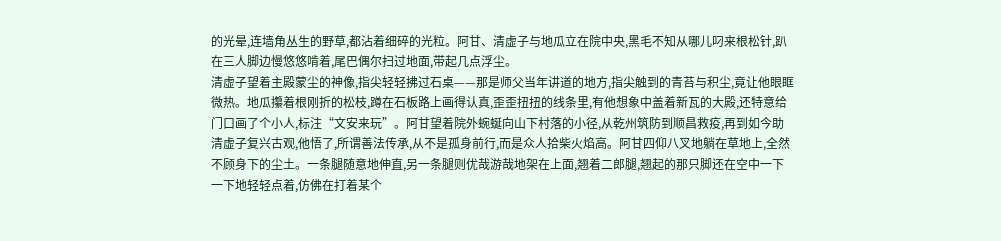的光晕,连墙角丛生的野草,都沾着细碎的光粒。阿甘、清虚子与地瓜立在院中央,黑毛不知从哪儿叼来根松针,趴在三人脚边慢悠悠啃着,尾巴偶尔扫过地面,带起几点浮尘。
清虚子望着主殿蒙尘的神像,指尖轻轻拂过石桌——那是师父当年讲道的地方,指尖触到的青苔与积尘,竟让他眼眶微热。地瓜攥着根刚折的松枝,蹲在石板路上画得认真,歪歪扭扭的线条里,有他想象中盖着新瓦的大殿,还特意给门口画了个小人,标注“文安来玩”。阿甘望着院外蜿蜒向山下村落的小径,从乾州筑防到顺昌救疫,再到如今助清虚子复兴古观,他悟了,所谓善法传承,从不是孤身前行,而是众人拾柴火焰高。阿甘四仰八叉地躺在草地上,全然不顾身下的尘土。一条腿随意地伸直,另一条腿则优哉游哉地架在上面,翘着二郎腿,翘起的那只脚还在空中一下一下地轻轻点着,仿佛在打着某个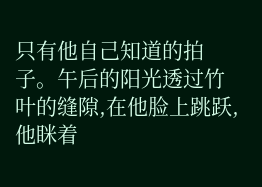只有他自己知道的拍子。午后的阳光透过竹叶的缝隙,在他脸上跳跃,他眯着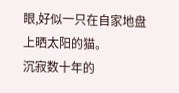眼,好似一只在自家地盘上晒太阳的猫。
沉寂数十年的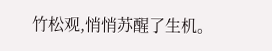竹松观,悄悄苏醒了生机。